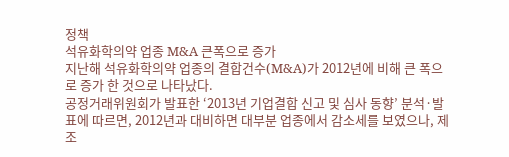정책
석유화학의약 업종 M&A 큰폭으로 증가
지난해 석유화학의약 업종의 결합건수(M&A)가 2012년에 비해 큰 폭으로 증가 한 것으로 나타났다.
공정거래위원회가 발표한 ‘2013년 기업결합 신고 및 심사 동향’ 분석·발표에 따르면, 2012년과 대비하면 대부분 업종에서 감소세를 보였으나, 제조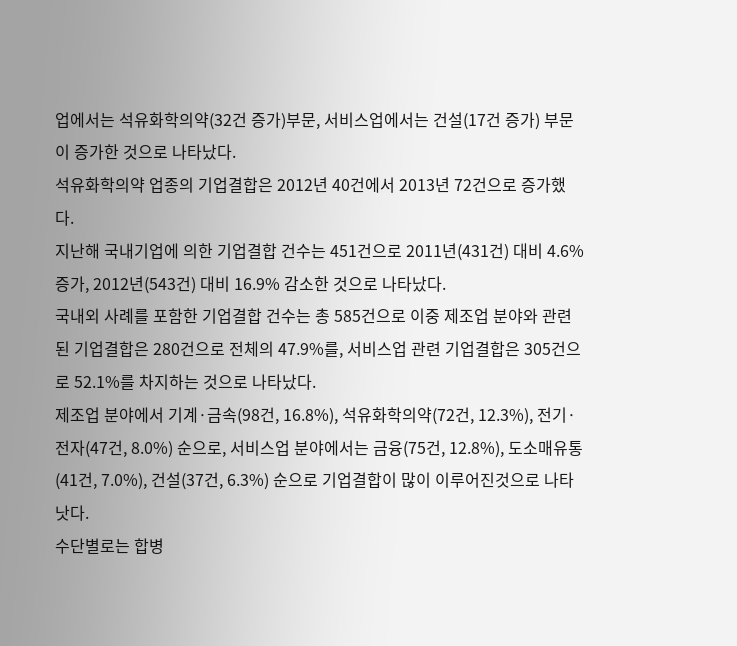업에서는 석유화학의약(32건 증가)부문, 서비스업에서는 건설(17건 증가) 부문이 증가한 것으로 나타났다.
석유화학의약 업종의 기업결합은 2012년 40건에서 2013년 72건으로 증가했다.
지난해 국내기업에 의한 기업결합 건수는 451건으로 2011년(431건) 대비 4.6% 증가, 2012년(543건) 대비 16.9% 감소한 것으로 나타났다.
국내외 사례를 포함한 기업결합 건수는 총 585건으로 이중 제조업 분야와 관련된 기업결합은 280건으로 전체의 47.9%를, 서비스업 관련 기업결합은 305건으로 52.1%를 차지하는 것으로 나타났다.
제조업 분야에서 기계·금속(98건, 16.8%), 석유화학의약(72건, 12.3%), 전기·전자(47건, 8.0%) 순으로, 서비스업 분야에서는 금융(75건, 12.8%), 도소매유통(41건, 7.0%), 건설(37건, 6.3%) 순으로 기업결합이 많이 이루어진것으로 나타낫다.
수단별로는 합병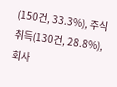(150건, 33.3%), 주식 취득(130건, 28.8%), 회사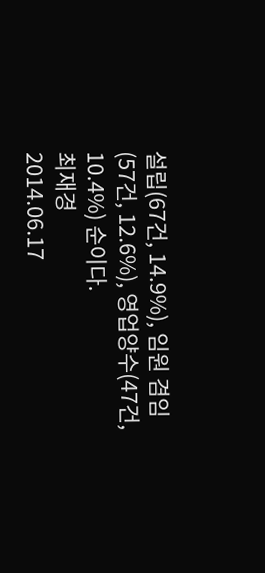설립(67건, 14.9%), 임원 겸임(57건, 12.6%), 영업양수(47건, 10.4%) 순이다.
최재경
2014.06.17